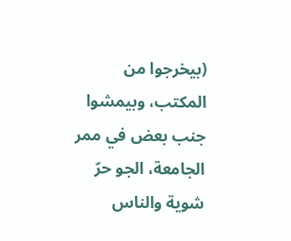(بيخرجوا من المكتب، وبيمشوا جنب بعض في ممر الجامعة، الجو حرّ شوية والناس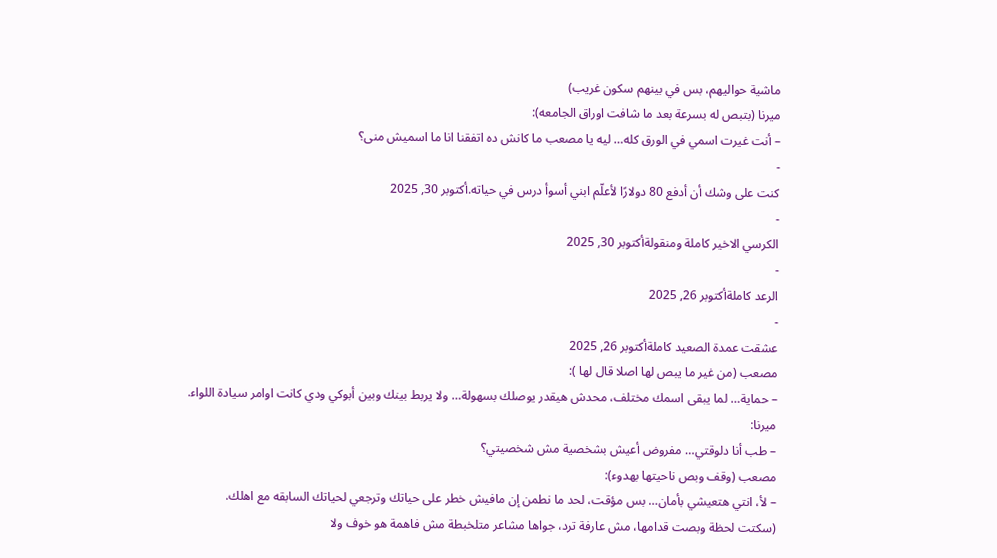ماشية حواليهم، بس في بينهم سكون غريب)
ميرنا (بتبص له بسرعة بعد ما شافت اوراق الجامعه):
– أنت غيرت اسمي في الورق كله… ليه يا مصعب ما كانش ده اتفقنا انا ما اسميش منى؟
-
كنت على وشك أن أدفع 80 دولارًا لأعلّم ابني أسوأ درس في حياته.أكتوبر 30, 2025
-
الكرسي الاخير كاملة ومنقولةأكتوبر 30, 2025
-
الرعد كاملةأكتوبر 26, 2025
-
عشقت عمدة الصعيد كاملةأكتوبر 26, 2025
مصعب (من غير ما يبص لها اصلا قال لها ):
– حماية… لما يبقى اسمك مختلف، محدش هيقدر يوصلك بسهولة… ولا يربط بينك وبين أبوكي ودي كانت اوامر سيادة اللواء.
ميرنا:
– طب أنا دلوقتي… مفروض أعيش بشخصية مش شخصيتي؟
مصعب (وقف وبص ناحيتها بهدوء):
– لأ، انتي هتعيشي بأمان… بس مؤقت، لحد ما نطمن إن مافيش خطر على حياتك وترجعي لحياتك السابقه مع اهلك.
(سكتت لحظة وبصت قدامها، مش عارفة ترد، جواها مشاعر متلخبطة مش فاهمة هو خوف ولا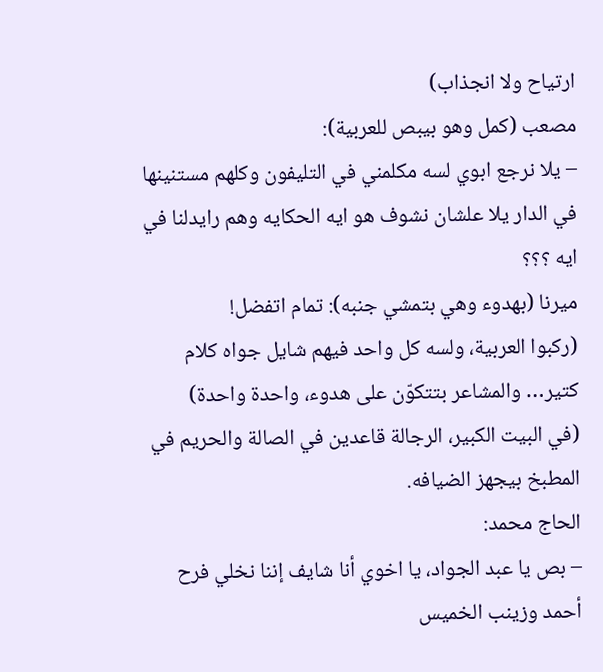ارتياح ولا انجذاب)
مصعب (كمل وهو بيبص للعربية):
– يلا نرجع ابوي لسه مكلمني في التليفون وكلهم مستنينها في الدار يلا علشان نشوف هو ايه الحكايه وهم رايدلنا في ايه ؟؟؟
ميرنا (بهدوء وهي بتمشي جنبه): تمام اتفضل!
(ركبوا العربية، ولسه كل واحد فيهم شايل جواه كلام كتير… والمشاعر بتتكوّن على هدوء، واحدة واحدة)
(في البيت الكبير، الرجالة قاعدين في الصالة والحريم في المطبخ بيجهز الضيافه.
الحاج محمد:
– بص يا عبد الجواد، يا اخوي أنا شايف إننا نخلي فرح أحمد وزينب الخميس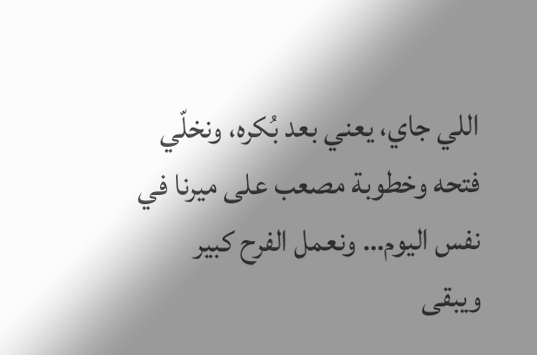اللي جاي، يعني بعد بُكره، ونخلّي فتحه وخطوبة مصعب على ميرنا في نفس اليوم… ونعمل الفرح كبير ويبقى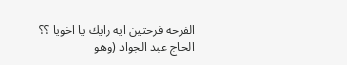الفرحه فرحتين ايه رايك يا اخويا ؟؟
الحاج عبد الجواد (وهو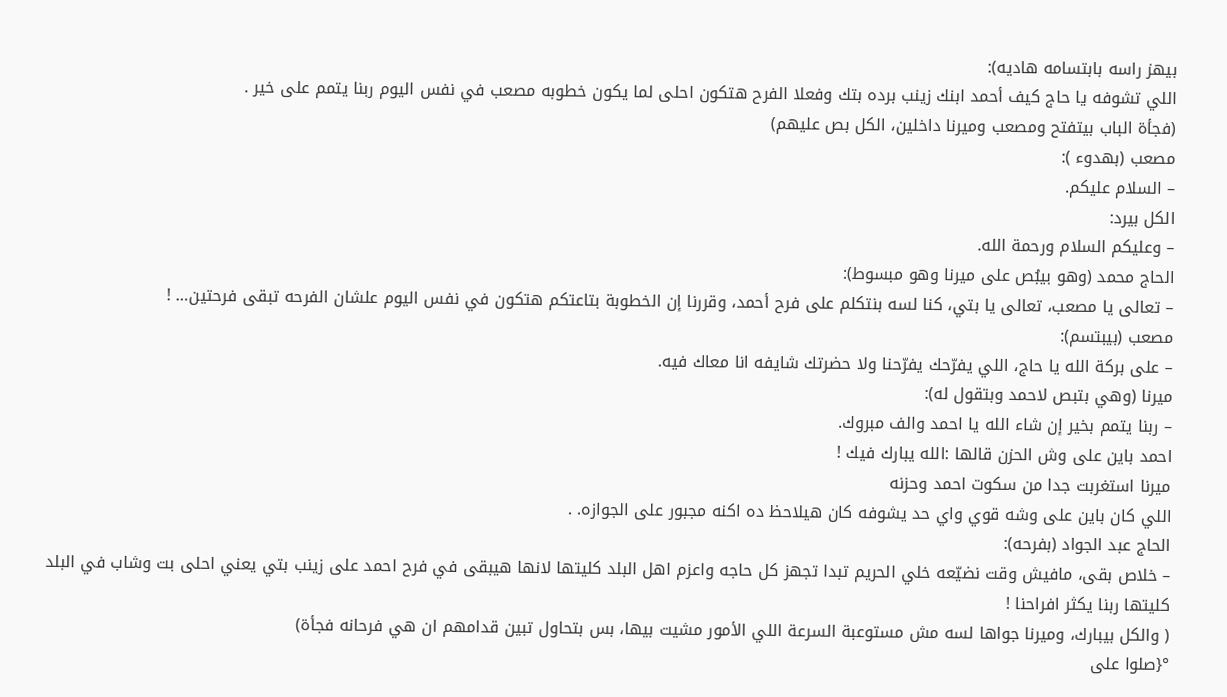بيهز راسه بابتسامه هاديه):
اللي تشوفه يا حاج كيف أحمد ابنك زينب برده بتك وفعلا الفرح هتكون احلى لما يكون خطوبه مصعب في نفس اليوم ربنا يتمم على خير .
(فجأة الباب بيتفتح ومصعب وميرنا داخلين، الكل بص عليهم)
مصعب (بهدوء ):
– السلام عليكم.
الكل بيرد:
– وعليكم السلام ورحمة الله.
الحاج محمد (وهو بيبُص على ميرنا وهو مبسوط):
– تعالى يا مصعب، تعالى يا بتي، كنا لسه بنتكلم على فرح أحمد، وقررنا إن الخطوبة بتاعتكم هتكون في نفس اليوم علشان الفرحه تبقى فرحتين… !
مصعب (بيبتسم):
– على بركة الله يا حاج، اللي يفرّحك يفرّحنا ولا حضرتك شايفه انا معاك فيه.
ميرنا (وهي بتبص لاحمد وبتقول له):
– ربنا يتمم بخير إن شاء الله يا احمد والف مبروك.
احمد باين على وش الحزن قالها :الله يبارك فيك !
ميرنا استغربت جدا من سكوت احمد وحزنه
اللي كان باين على وشه قوي واي حد يشوفه كان هيلاحظ ده اكنه مجبور على الجوازه. .
الحاج عبد الجواد (بفرحه):
– خلاص بقى، مافيش وقت نضيّعه خلي الحريم تبدا تجهز كل حاجه واعزم اهل البلد كليتها لانها هيبقى في فرح احمد على زينب بتي يعني احلى بت وشاب في البلد كليتها ربنا يكثر افراحنا !
( والكل بيبارك، وميرنا جواها لسه مش مستوعبة السرعة اللي الأمور مشيت بيها، بس بتحاول تبين قدامهم ان هي فرحانه فجأة)
°{صلوا على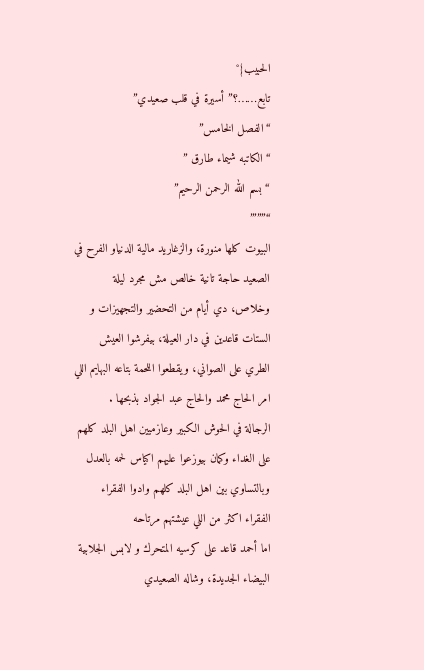الحبيب}°
تابع……؟”أسيرة في قلب صعيدي”
“الفصل الخامس”
“الكاتبه شيماء طارق ”
“بسم الله الرحمن الرحيم”
“”””’
البيوت كلها منورة، والزغاريد مالية الدنياو الفرح في الصعيد حاجة تانية خالص مش مجرد ليلة وخلاص، دي أيام من التحضير والتجهيزات و الستات قاعدين في دار العيلة، بيفرشوا العيش الطري على الصواني، ويقطعوا اللحمة بتاعه البهايم اللي امر الحاج محمد والحاج عبد الجواد بذبحها .
الرجالة في الحوش الكبير وعازميين اهل البلد كلهم على الغداء وكمان بيوزعوا عليهم اكياس لحمه بالعدل وبالتساوي بين اهل البلد كلهم وادوا الفقراء الفقراء اكثر من اللي عيشتهم مرتاحه
اما أحمد قاعد على كرسيه المتحرك و لابس الجلابية البيضاء الجديدة، وشاله الصعيدي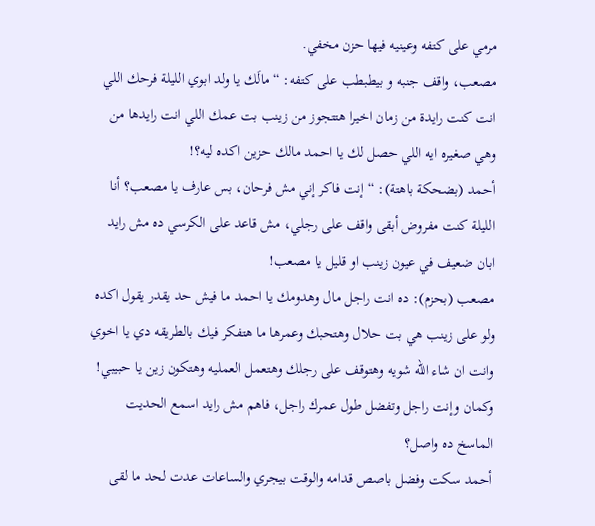مرمي على كتفه وعينيه فيها حزن مخفي.
مصعب، واقف جنبه و بيطبطب على كتفه: “مالَك يا ولد ابوي الليلة فرحك اللي انت كنت رايدة من زمان اخيرا هتتجوز من زينب بت عمك اللي انت رايدها من وهي صغيره ايه اللي حصل لك يا احمد مالك حزين اكده ليه؟!
أحمد (بضحكة باهتة): “إنت فاكر إني مش فرحان، بس عارف يا مصعب؟ أنا الليلة كنت مفروض أبقى واقف على رجلي، مش قاعد على الكرسي ده مش رايد ابان ضعيف في عيون زينب او قليل يا مصعب!
مصعب (بحزم): ده انت راجل مال وهدومك يا احمد ما فيش حد يقدر يقول اكده ولو على زينب هي بت حلال وهتحبك وعمرها ما هتفكر فيك بالطريقه دي يا اخوي وانت ان شاء الله شويه وهتوقف على رجلك وهتعمل العمليه وهتكون زين يا حبيبي! وكمان وإنت راجل وتفضل طول عمرك راجل، فاهم مش رايد اسمع الحديت الماسخ ده واصل؟
أحمد سكت وفضل باصص قدامه والوقت بيجري والساعات عدت لحد ما لقى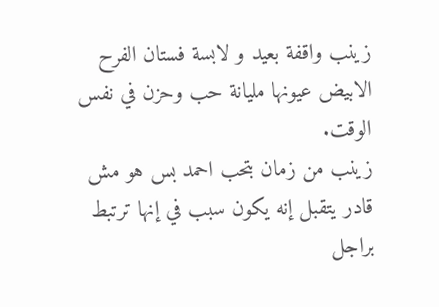زينب واقفة بعيد و لابسة فستان الفرح الابيض عيونها مليانة حب وحزن في نفس الوقت.
زينب من زمان بتحب احمد بس هو مش قادر يتقبل إنه يكون سبب في إنها ترتبط براجل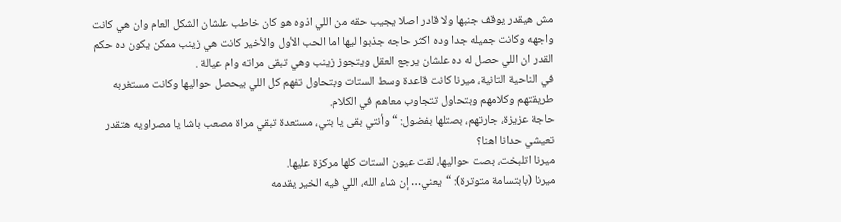مش هيقدر يوقف جنبها ولا قادر اصلا يجيب حقه من اللي اذوه هو كان خاطب علشان الشكل العام وان هي كانت واجهه وكانت جميله جدا وده اكثر حاجه جذبوا ليها اما الحب الأول والأخير كانت هي زينب ممكن يكون ده حكم القدر ان اللي حصل له ده علشان يرجع العقل ويتجوز زينب وهي تبقى مراته وام عيالة .
في الناحية التانية، ميرنا كانت قاعدة وسط الستات وبتحاول تفهم كل اللي بيحصل حواليها وكانت مستغربه طريقتهم وكلامهم وبتحاول تتجاوب معاهم في الكلام.
حاجة عزيزة، جارتهم، بصتلها بفضول: “وأنتي بقى يا بتي، مستعدة تبقي مراة مصعب باشا يا مصراويه هتقدر تعيشي حدانا اهنا؟
ميرنا اتلبخت، بصت حواليها، لقت عيون الستات كلها مركزة عليها.
ميرنا (بابتسامة متوترة): “يعني… إن شاء الله، اللي فيه الخير يقدمه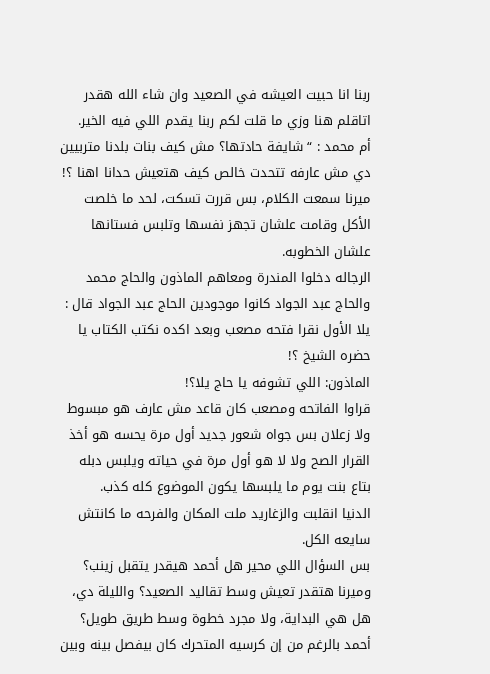ربنا انا حبيت العيشه في الصعيد وان شاء الله هقدر اتاقلم هنا وزي ما قلت لكم ربنا يقدم اللي فيه الخير.
أم محمد : “شايفة حادتها؟ مش كيف بنات بلدنا متربيين دي مش عارفه تتحدت خالص كيف هتعيش حدانا اهنا ؟!
ميرنا سمعت الكلام، بس قررت تسكت، لحد ما خلصت الأكل وقامت علشان تجهز نفسها وتلبس فستانها علشان الخطوبه.
الرجاله دخلوا المندرة ومعاهم الماذون والحاج محمد والحاج عبد الجواد كانوا موجودين الحاج عبد الجواد قال : يلا الأول نقرا فتحه مصعب وبعد اكده نكتب الكتاب يا حضره الشيخ ؟!
الماذون: اللي تشوفه يا حاج يلا؟!
قراوا الفاتحه ومصعب كان قاعد مش عارف هو مبسوط ولا زعلان بس جواه شعور جديد أول مرة يحسه هو أخذ القرار الصح ولا لا هو أول مرة في حياته ويلبس دبله بتاع بنت يوم ما يلبسها يكون الموضوع كله كذب.
الدنيا انقلبت والزغاريد ملت المكان والفرحه ما كانتش سايعه الكل.
بس السؤال اللي محير هل أحمد هيقدر يتقبل زينب؟ وميرنا هتقدر تعيش وسط تقاليد الصعيد؟ والليلة دي، هل هي البداية، ولا مجرد خطوة وسط طريق طويل؟
أحمد بالرغم من إن كرسيه المتحرك كان بيفصل بينه وبين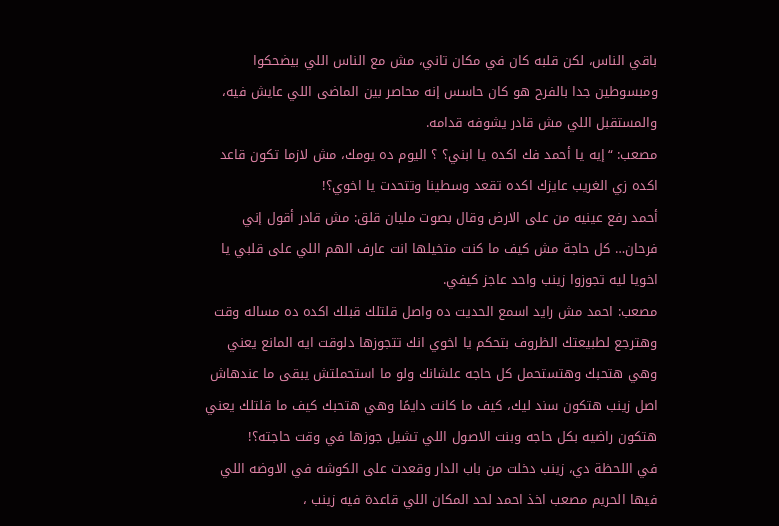باقي الناس، لكن قلبه كان في مكان تاني، مش مع الناس اللي بيضحكوا ومبسوطين جدا بالفرح هو كان حاسس إنه محاصر بين الماضى اللي عايش فيه، والمستقبل اللي مش قادر يشوفه قدامه.
مصعب: “إيه يا أحمد فك اكده يا ابني؟ ؟ اليوم ده يومك، مش لازما تكون قاعد اكده زي الغريب عايزك اكده تقعد وسطينا وتتحدت يا اخوي؟!
أحمد رفع عينيه من على الارض وقال بصوت مليان قلق: مش قادر أقول إني فرحان… كل حاجة مش كيف ما كنت متخيلها انت عارف الهم اللي على قلبي يا اخويا ليه تجوزوا زينب واحد عاجز كيفي.
مصعب: احمد مش رايد اسمع الحديت ده واصل قلتلك قبلك اكده ده مساله وقت وهترجع لطبيعتك الظروف بتحكم يا اخوي انك تتجوزها دلوقت ايه المانع يعني وهي هتحبك وهتستحمل كل حاجه علشانك ولو ما استحملتش يبقى ما عندهاش اصل زينب هتكون سند ليك، كيف ما كانت دايمًا وهي هتحبك كيف ما قلتلك يعني هتكون راضيه بكل حاجه وبنت الاصول اللي تشيل جوزها في وقت حاجته؟!
في اللحظة دي، زينب دخلت من باب الدار وقعدت على الكوشه في الاوضه اللي فيها الحريم مصعب اخذ احمد لحد المكان اللي قاعدة فيه زينب ،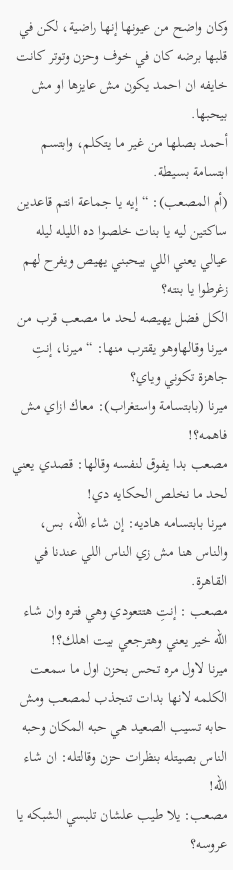وكان واضح من عيونها إنها راضية، لكن في قلبها برضه كان في خوف وحزن وتوتر كانت خايفه ان احمد يكون مش عايزها او مش بيحبها.
أحمد بصلها من غير ما يتكلم، وابتسم ابتسامة بسيطة.
(أم المصعب): “إيه يا جماعة انتم قاعدين ساكتين ليه يا بنات خلصوا ده الليله ليله عيالي يعني اللي بيحبني يهيص ويفرح لهم زغرطوا يا بنته؟
الكل فضل يهيصه لحد ما مصعب قرب من ميرنا وقالهاوهو يقترب منها: “ميرنا، إنتِ جاهزة تكوني وياي؟
ميرنا (بابتسامة واستغراب): معاك ازاي مش فاهمه؟!
مصعب بدا يفوق لنفسه وقالها: قصدي يعني لحد ما نخلص الحكايه دي!
ميرنا بابتسامه هاديه: إن شاء الله، بس، والناس هنا مش زي الناس اللي عندنا في القاهرة.
مصعب : إنتِ هتتعودي وهي فتره وان شاء الله خير يعني وهترجعي بيت اهلك؟!
ميرنا لاول مره تحس بحزن اول ما سمعت الكلمه لانها بدات تنجذب لمصعب ومش حابه تسيب الصعيد هي حبه المكان وحبه الناس بصيتله بنظرات حزن وقالتله: ان شاء الله!
مصعب: يلا طيب علشان تلبسي الشبكه يا عروسه؟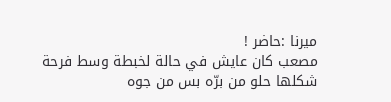ميرنا :حاضر !
مصعب كان عايش في حالة لخبطة وسط فرحة شكلها حلو من برّه بس من جوه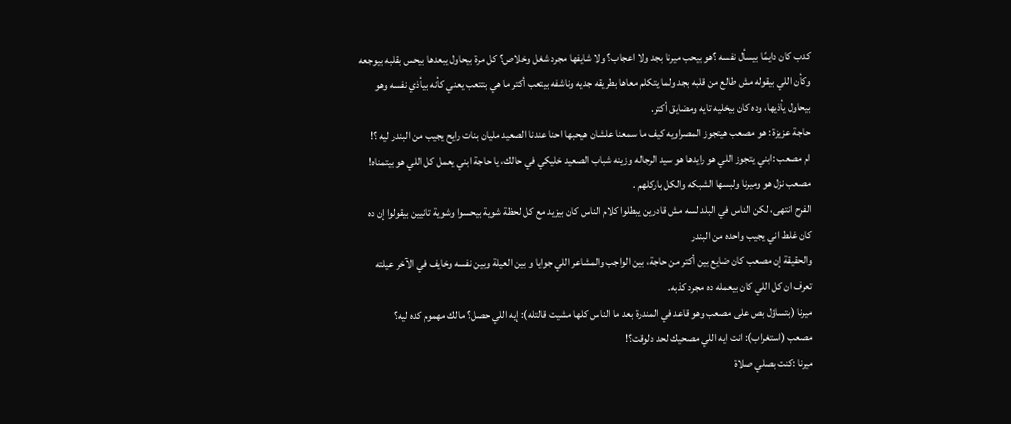كدب كان دايمًا بيسأل نفسه ؟هو بيحب ميرنا بجد ولا اعجاب؟ ولا شايفها مجرد شغل وخلاص؟ كل مرة بيحاول يبعدها بيحس بقلبه بيوجعه وكأن اللي بيقوله مش طالع من قلبه بجد ولما يتكلم معاها بطريقه جديه وناشفه بيتعب أكتر ما هي بتتعب يعني كأنه بيأذي نفسه وهو بيحاول يأذيها، وده كان بيخليه تايه ومضايق أكتر.
حاجة عزيزة : هو مصعب هيتجوز المصراويه كيف ما سمعنا علشان هيحبها احنا عندنا الصعيد مليان بنات رايح يجيب من البندر ليه ؟!
ام مصعب :ابني يتجوز اللي هو رايدها هو سيد الرجاله وزينه شباب الصعيد خليكي في حالك، يا حاجة ابني يعمل كل اللي هو بيتمناه!
مصعب نزل هو وميرنا ولبسها الشبكه والكل باركلهم .
الفرح انتهى، لكن الناس في البلد لسه مش قادرين يبطلوا كلام الناس كان بيزيد مع كل لحظة شوية بيحسوا وشوية تانيين بيقولوا إن ده كان غلط اني يجيب واحده من البندر
والحقيقة إن مصعب كان ضايع بين أكتر من حاجة، بين الواجب والمشاعر اللي جوايا و بين العيلة وبين نفسه وخايف في الآخر عيلته تعرف ان كل اللي كان بيعمله ده مجرد كذبه.
ميرنا (بتساؤل بص على مصعب وهو قاعد في المندرة بعد ما الناس كلها مشيت قالتله): إيه اللي حصل؟ مالك مهموم كده ليه؟
مصعب (استغراب): انت ايه اللي مصحيك لحد دلوقت؟!
ميرنا :كنت بصلي صلاة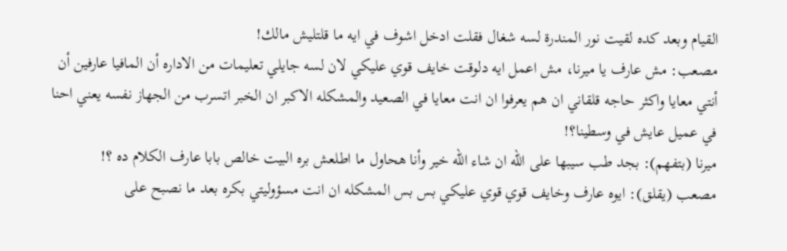القيام وبعد كده لقيت نور المندرة لسه شغال فقلت ادخل اشوف في ايه ما قلتليش مالك!
مصعب: مش عارف يا ميرنا، مش اعمل ايه دلوقت خايف قوي عليكي لان لسه جايلي تعليمات من الاداره أن المافيا عارفين أن أنتي معايا واكثر حاجه قلقاني ان هم يعرفوا ان انت معايا في الصعيد والمشكله الاكبر ان الخبر اتسرب من الجهاز نفسه يعني احنا في عميل عايش في وسطينا؟!
ميرنا (بتفهم): بجد طب سيبها على الله ان شاء الله خير وأنا هحاول ما اطلعش بره البيت خالص بابا عارف الكلام ده ؟!
مصعب (يقلق): ايوه عارف وخايف قوي قوي عليكي بس بس المشكله ان انت مسؤوليتي بكره بعد ما نصبح على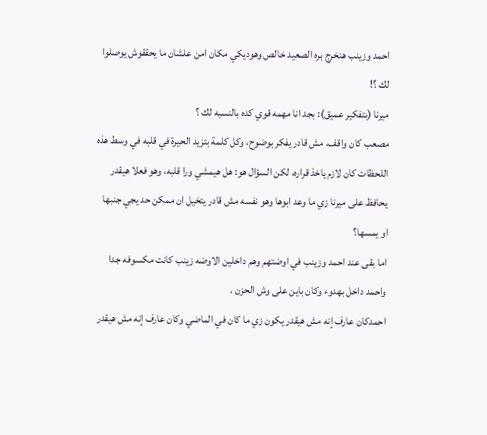احمد وزينب هنخرج بره الصعيد خالص وهوديكي مكان امن علشان ما يحققوش يوصلوا لك ؟!
ميرنا (بتفكير عميق): بجد انا مهمه قوي كده بالنسبه لك ؟
مصعب كان واقف، مش قادر يفكر بوضوح، وكل كلمة بتزيد الحيرة في قلبه في وسط هذه اللحظات كان لازم ياخذ قراره، لكن السؤال هو: هل هيمشي ورا قلبه، وهو فعلا هيقدر يحافظ على ميرنا زي ما وعد ابوها وهو نفسه مش قادر يتخيل ان ممكن حد يجي جنبها او يمسها؟
اما بقى عند احمد وزينب في اوضتهم وهم داخلين الاوضه زينب كانت مكسوفه جدا واحمد داخل بهدوء وكان باين على وش الحزن .
احمدكان عارف إنه مش هيقدر يكون زي ما كان في الماضي وكان عارف إنه مش هيقدر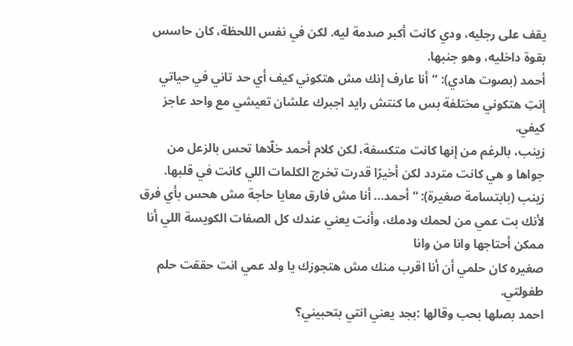يقف على رجليه، ودي كانت أكبر صدمة ليه. لكن في نفس اللحظة، كان حاسس بقوة داخليه، وهو جنبها.
أحمد (بصوت هادي): “أنا عارف إنك مش هتكوني كيف أي حد تاني في حياتي إنتِ هتكوني مختلفة بس ما كنتش رايد اجبرك علشان تعيشي مع واحد عاجز كيفي.
زينب، بالرغم من إنها كانت متكسفة، لكن كلام أحمد خلّاها تحس بالزعل من جواها و هي كانت متردد لكن أخيرًا قدرت تخرج الكلمات اللي كانت في قلبها.
زينب (بابتسامة صغيرة): “أحمد… أنا مش فارق معايا حاجة مش هحس بأي فرق لأنك بت عمي من لحمك ودمك، وأنت يعني عندك كل الصفات الكويسة اللي أنا ممكن أحتاجها وانا من وانا
صغيره كان حلمي أن أنا اقرب منك مش هتجوزك يا ولد عمي انت حققت حلم طفولتي.
احمد بصلها بحب وقالها :بجد يعني انتي بتحبيني؟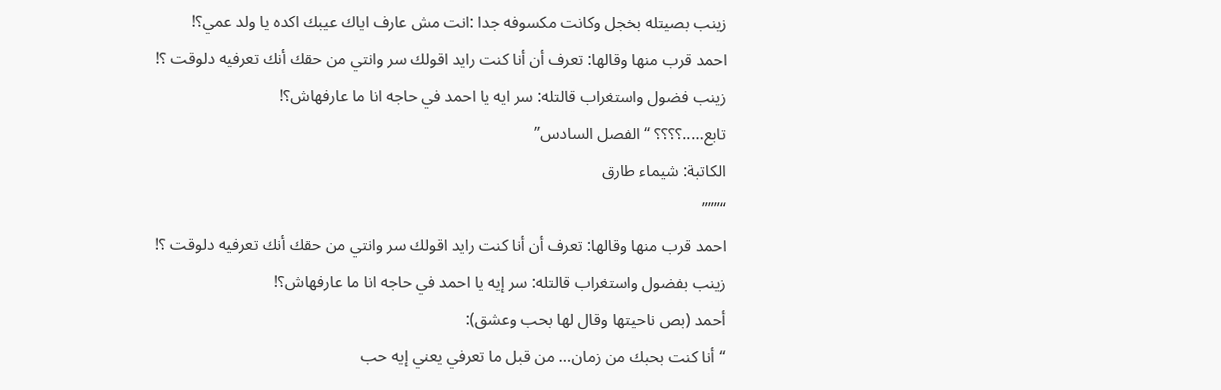زينب بصيتله بخجل وكانت مكسوفه جدا :انت مش عارف اياك عيبك اكده يا ولد عمي؟!
احمد قرب منها وقالها: تعرف أن أنا كنت رايد اقولك سر وانتي من حقك أنك تعرفيه دلوقت ؟!
زينب فضول واستغراب قالتله: سر ايه يا احمد في حاجه انا ما عارفهاش؟!
تابع…..؟؟؟؟ “الفصل السادس”
الكاتبة: شيماء طارق
“”””
احمد قرب منها وقالها: تعرف أن أنا كنت رايد اقولك سر وانتي من حقك أنك تعرفيه دلوقت ؟!
زينب بفضول واستغراب قالتله: سر إيه يا احمد في حاجه انا ما عارفهاش؟!
أحمد (بص ناحيتها وقال لها بحب وعشق):
“أنا كنت بحبك من زمان… من قبل ما تعرفي يعني إيه حب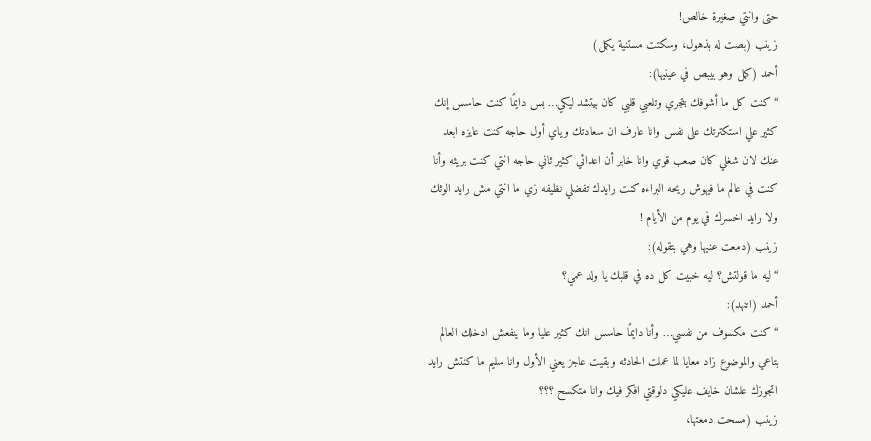حتى وانتي صغيرة خالص!
زينب (بصت له بذهول، وسكتت مستنية يكمل)
أحمد (كمل وهو بيبص في عينيها):
“كنت كل ما أشوفك بتجري وتلعبي قلبي كان بيتشد ليكي… بس دايمًا كنت حاسس إنك كثير علي استكترتك على نفس وانا عارف ان سعادتك وياي أول حاجه كنت عايزه ابعد عنك لان شغلي كان صعب قوي وانا خابر أن اعدائي كثير ثاني حاجه انتي كنت بريئه وأنا كنت في عالم ما فيهوش ريحه البراءه كنت رايدك تفضلي نظيفه زي ما انتي مش رايد الوثك ولا رايد اخسرك في يوم من الأيام !
زينب (دمعت عنيها وهي بتقوله):
“ليه ما قولتش؟ ليه خبيت كل ده في قلبك يا ولد عمي؟
أحمد (اتنهد):
“كنت مكسوف من نفسي… وأنا دايمًا حاسس انك كثير عليا وما ينفعش ادخلك العالم بتاعي والموضوع زاد معايا لما عملت الحادثه وبقيت عاجز يعني الأول وانا سليم ما كنتش رايد اتجوزك علشان خايف عليكي دلوقتي افكر فيك وانا متكسح ؟؟؟
زينب (مسحت دمعتها،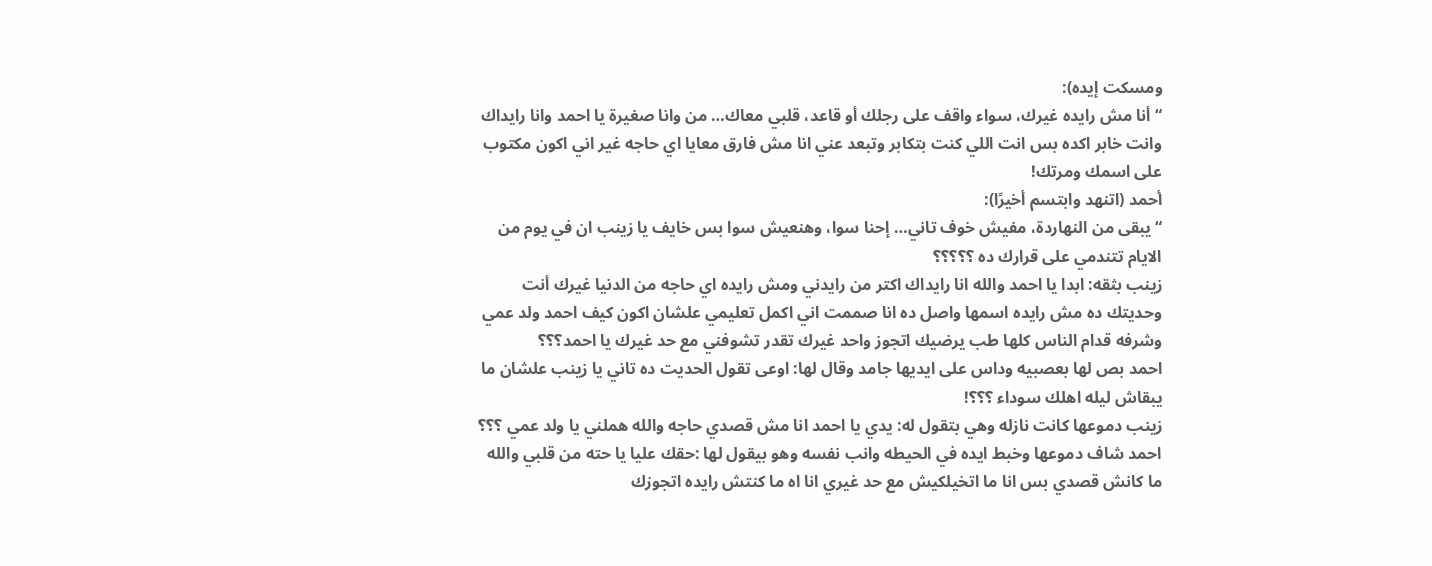ومسكت إيده):
“أنا مش رايده غيرك، سواء واقف على رجلك أو قاعد، قلبي معاك… من وانا صغيرة يا احمد وانا رايداك وانت خابر اكده بس انت اللي كنت بتكابر وتبعد عني انا مش فارق معايا اي حاجه غير اني اكون مكتوب على اسمك ومرتك!
أحمد (اتنهد وابتسم أخيرًا):
“يبقى من النهاردة، مفيش خوف تاني… إحنا سوا، وهنعيش سوا بس خايف يا زينب ان في يوم من الايام تتندمي على قرارك ده ؟؟؟؟؟
زينب بثقه: ابدا يا احمد والله انا رايداك اكتر من رايدني ومش رايده اي حاجه من الدنيا غيرك أنت وحديتك ده مش رايده اسمها واصل ده انا صممت اني اكمل تعليمي علشان اكون كيف احمد ولد عمي وشرفه قدام الناس كلها طب يرضيك اتجوز واحد غيرك تقدر تشوفني مع حد غيرك يا احمد؟؟؟
احمد بص لها بعصبيه وداس على ايديها جامد وقال لها: اوعى تقول الحديت ده تاني يا زينب علشان ما يبقاش ليله اهلك سوداء ؟؟؟!
زينب دموعها كانت نازله وهي بتقول له: يدي يا احمد انا مش قصدي حاجه والله هملني يا ولد عمي ؟؟؟
احمد شاف دموعها وخبط ايده في الحيطه وانب نفسه وهو بيقول لها :حقك عليا يا حته من قلبي والله ما كانش قصدي بس انا ما اتخيلكيش مع حد غيري انا اه ما كنتش رايده اتجوزك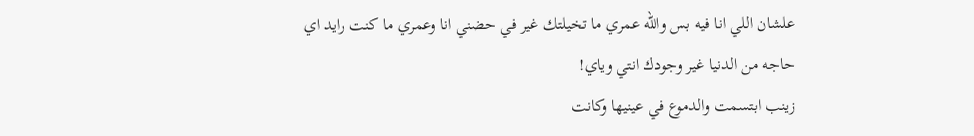علشان اللي انا فيه بس والله عمري ما تخيلتك غير في حضني انا وعمري ما كنت رايد اي حاجه من الدنيا غير وجودك انتي وياي!
زينب ابتسمت والدموع في عينيها وكانت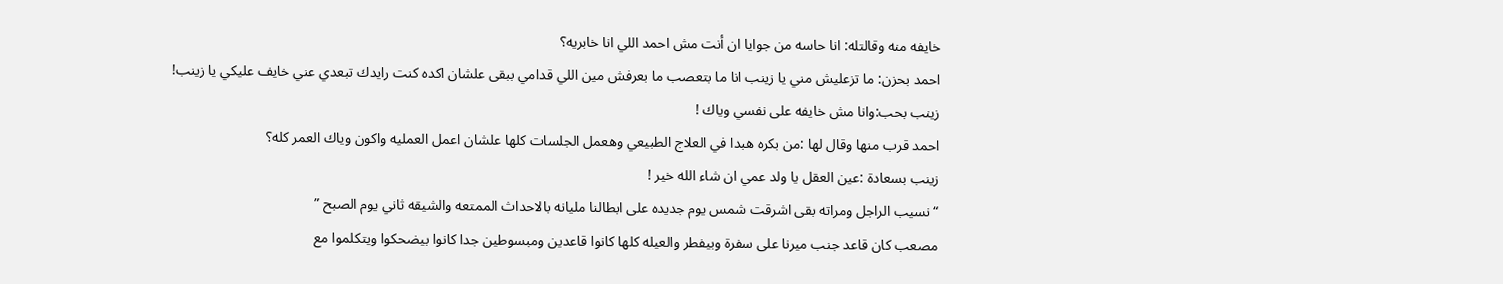خايفه منه وقالتله: انا حاسه من جوايا ان أنت مش احمد اللي انا خابريه؟
احمد بحزن: ما تزعليش مني يا زينب انا ما بتعصب ما بعرفش مين اللي قدامي ببقى علشان اكده كنت رايدك تبعدي عني خايف عليكي يا زينب!
زينب بحب:وانا مش خايفه على نفسي وياك !
احمد قرب منها وقال لها :من بكره هبدا في العلاج الطبيعي وهعمل الجلسات كلها علشان اعمل العمليه واكون وياك العمر كله؟
زينب بسعادة :عين العقل يا ولد عمي ان شاء الله خير !
“نسيب الراجل ومراته بقى اشرقت شمس يوم جديده على ابطالنا مليانه بالاحداث الممتعه والشيقه ثاني يوم الصبح ”
مصعب كان قاعد جنب ميرنا على سفرة وبيفطر والعيله كلها كانوا قاعدين ومبسوطين جدا كانوا بيضحكوا ويتكلموا مع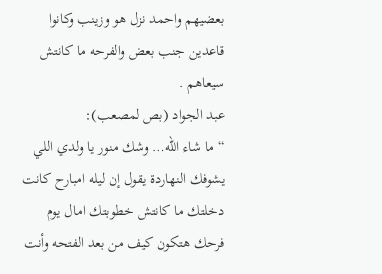بعضيهم واحمد نزل هو وزينب وكانوا قاعدين جنب بعض والفرحه ما كانتش سيعاهم .
عبد الجواد (بص لمصعب):
“ما شاء الله… وشك منور يا ولدي اللي يشوفك النهاردة يقول إن ليله امبارح كانت دخلتك ما كانتش خطوبتك امال يوم فرحك هتكون كيف من بعد الفتحه وأنت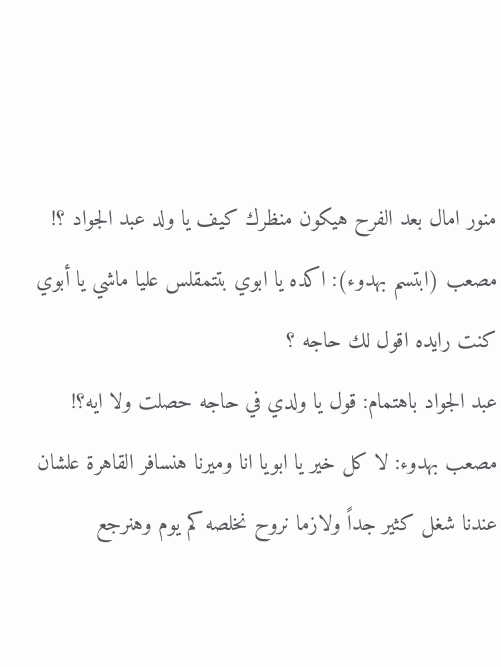منور امال بعد الفرح هيكون منظرك كيف يا ولد عبد الجواد ؟!
مصعب (ابتسم بهدوء): اكده يا ابوي بتتمقلس عليا ماشي يا أبوي كنت رايده اقول لك حاجه ؟
عبد الجواد باهتمام: قول يا ولدي في حاجه حصلت ولا ايه؟!
مصعب بهدوء: لا كل خير يا ابويا انا وميرنا هنسافر القاهرة علشان عندنا شغل كثير جداً ولازما نروح نخلصه كم يوم وهنرجع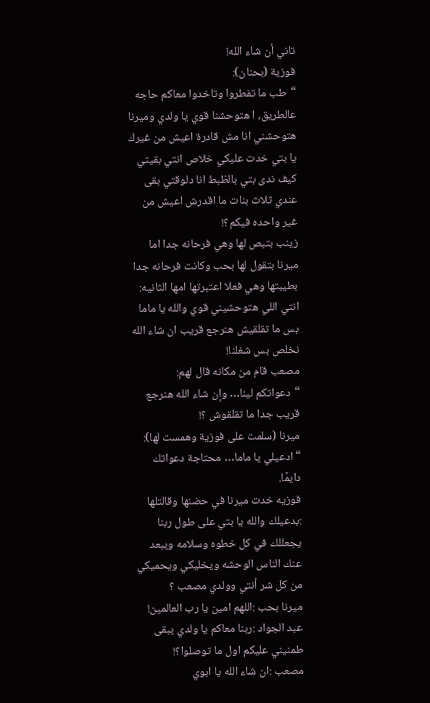تاني أن شاء الله!
فوزية (بحنان):
“طب ما تفطروا وتاخدوا معاكم حاجه عالطريق، ا هتوحشنا قوي يا ولدي وميرنا هتوحشني انا مش قادرة اعيش من غيرك يا بتي خدت عليكي خلاص انتي بقيتي كيف ندى بتي بالظبط انا دلوقتي بقى عندي ثلاث بنات ما اقدرش اعيش من غير واحده فيكم؟!
زينب بتبص لها وهي فرحانه جدا اما ميرنا بتقول لها بحب وكانت فرحانه جدا بطيبتها وهي فعلا اعتبرتها امها الثانيه: انتي اللي هتوحشيني قوي والله يا ماما بس ما تقلقيش هنرجع قريب ان شاء الله نخلص بس شغلنا!
مصعب قام من مكانه قال لهم:
“دعواتكم لينا… وإن شاء الله هنرجع قريب جدا ما تقلقوش ؟!
ميرنا (سلمت على فوزية وهمست لها):
“ادعيلي يا ماما… محتاجة دعواتك دايمًا.
فوزيه خدت ميرنا في حضنها وقالتلها :بدعيلك والله يا بتي على طول ربنا يجعللك في كل خطوه وسلامه ويبعد عنك الناس الوحشه ويخليكي ويحميكي من كل شر أنتي وولدي مصعب ؟
ميرنا بحب :اللهم امين يا رب العالمين!
عبد الجواد :ربنا معاكم يا ولدي يبقى طمنيني عليكم اول ما توصلوا؟!
مصعب :ان شاء الله يا ابوي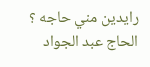رايدين مني حاجه ؟
الحاج عبد الجواد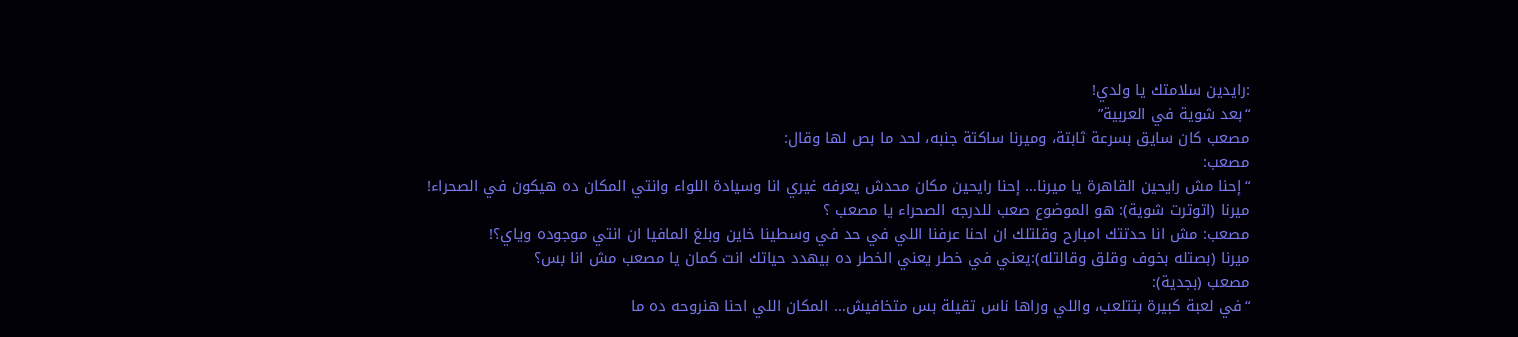:رايدين سلامتك يا ولدي!
“بعد شوية في العربية”
مصعب كان سايق بسرعة ثابتة، وميرنا ساكتة جنبه، لحد ما بص لها وقال:
مصعب:
“إحنا مش رايحين القاهرة يا ميرنا… إحنا رايحين مكان محدش يعرفه غيري انا وسيادة اللواء وانتي المكان ده هيكون في الصحراء!
ميرنا (اتوترت شوية): هو الموضوع صعب للدرجه الصحراء يا مصعب ؟
مصعب: مش انا حدتتك امبارح وقلتلك ان احنا عرفنا اللي في حد في وسطينا خاين وبلغ المافيا ان انتي موجوده وياي؟!
ميرنا (بصتله بخوف وقلق وقالتله):يعني في خطر يعني الخطر ده بيهدد حياتك انت كمان يا مصعب مش انا بس؟
مصعب (بجدية):
“في لعبة كبيرة بتتلعب، واللي وراها ناس تقيلة بس متخافيش… المكان اللي احنا هنروحه ده ما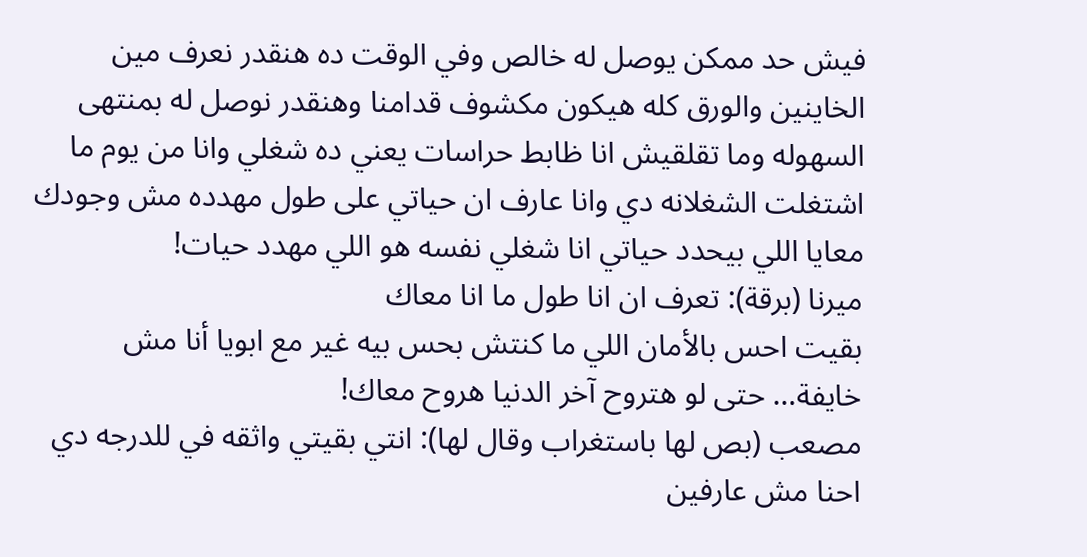فيش حد ممكن يوصل له خالص وفي الوقت ده هنقدر نعرف مين الخاينين والورق كله هيكون مكشوف قدامنا وهنقدر نوصل له بمنتهى السهوله وما تقلقيش انا ظابط حراسات يعني ده شغلي وانا من يوم ما اشتغلت الشغلانه دي وانا عارف ان حياتي على طول مهدده مش وجودك معايا اللي بيحدد حياتي انا شغلي نفسه هو اللي مهدد حيات!
ميرنا (برقة): تعرف ان انا طول ما انا معاك
بقيت احس بالأمان اللي ما كنتش بحس بيه غير مع ابويا أنا مش خايفة… حتى لو هتروح آخر الدنيا هروح معاك!
مصعب (بص لها باستغراب وقال لها): انتي بقيتي واثقه في للدرجه دي احنا مش عارفين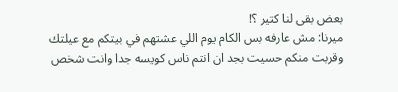بعض بقى لنا كتير ؟!
ميرنا: مش عارفه بس الكام يوم اللي عشتهم في بيتكم مع عيلتك وقربت منكم حسيت بجد ان انتم ناس كويسه جدا وانت شخص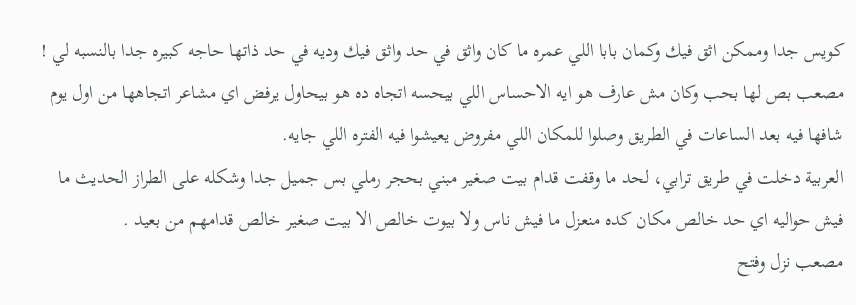كويس جدا وممكن اثق فيك وكمان بابا اللي عمره ما كان واثق في حد واثق فيك وديه في حد ذاتها حاجه كبيره جدا بالنسبه لي !
مصعب بص لها بحب وكان مش عارف هو ايه الاحساس اللي بيحسه اتجاه ده هو بيحاول يرفض اي مشاعر اتجاهها من اول يوم شافها فيه بعد الساعات في الطريق وصلوا للمكان اللي مفروض يعيشوا فيه الفتره اللي جايه.
العربية دخلت في طريق ترابي، لحد ما وقفت قدام بيت صغير مبني بحجر رملي بس جميل جدا وشكله على الطراز الحديث ما فيش حواليه اي حد خالص مكان كده منعزل ما فيش ناس ولا بيوت خالص الا بيت صغير خالص قدامهم من بعيد .
مصعب نزل وفتح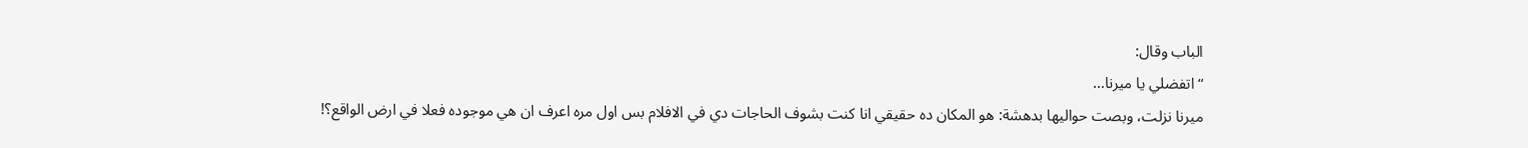الباب وقال:
“اتفضلي يا ميرنا…
ميرنا نزلت، وبصت حواليها بدهشة: هو المكان ده حقيقي انا كنت بشوف الحاجات دي في الافلام بس اول مره اعرف ان هي موجوده فعلا في ارض الواقع؟!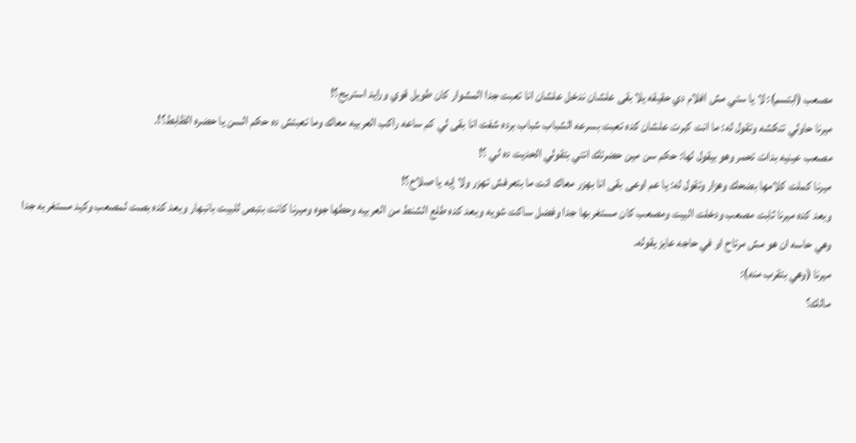مصعب (ابتسم): لا يا ستي مش افلام دي حقيقه يلا بقى علشان ندخل علشان انا تعبت جدا المشوار كان طويل قوي ورايد استريح؟!
ميرنا حاولي تنكشه وتقول له: ما انت كبرت علشان كده تعبت بسرعه الشباب شباب برده شفت انا بقى لي كم ساعه راكب العربيه معاك وما تعبتش ده حكم السن يا حضره الظابط؟!.
مصعب عينيه بدات تحمر وهو بيقول لها: حكم سن مين حضرتك انتي بتقولي الحديت ده لي ؟!
ميرنا كملت كلامها بضحك وهزار وتقول له: يا عم اوعى بقى انا بهزر معاك انت ما بتعرفش تهزر ولا إيه يا صلاح؟!
وبعد كده ميرنا ثابت مصعب ودخلت البيت ومصعب كان مستغربها جدا وفضل ساكت شويه وبعد كده طلع الشنط من العربيه وحطها جوه وميرنا كانت بتبص للبيت بانبهار وبعد كده بصت لمصعب وكيد مستغربه جدا وهي حاسه ان هو مش مرتاح او في حاجه عايز يقوله.
ميرنا (وهي بتقرب منه):
مالك؟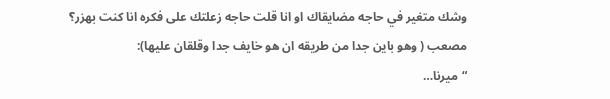وشك متغير في حاجه مضايقاك او انا قلت حاجه زعلتك على فكره انا كنت بهزر؟
مصعب ( وهو باين جدا من طريقه ان هو خايف جدا وقلقان عليها):
“ميرنا…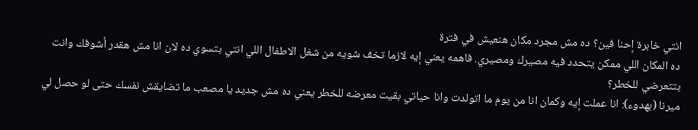انتي خابرة إحنا فين؟ ده مش مجرد مكان هنعيش في فترة
ده المكان اللي ممكن يتحدد فيه مصيرك ومصيري. فاهمه يعني إيه لازما تخف شويه من شغل الاطفال اللي انتي بتسوي ده لان انا مش هقدر أشوفك وانت بتتعرضي للخطر؟
ميرنا (بهدوء): انا عملت إيه وكمان انا من يوم ما اتولدت وانا حياتي بقيت معرضه للخطر يعني ده مش جديد يا مصعب ما تضايقش نفسك حتى لو حصل لي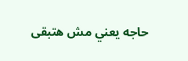حاجه يعني مش هتبقى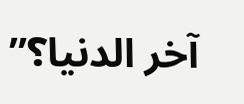آخر الدنيا؟”